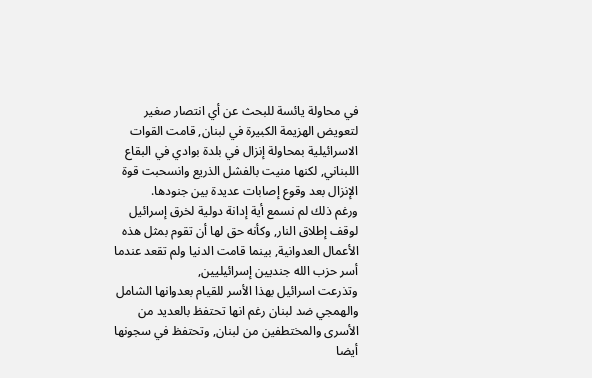في محاولة يائسة للبحث عن أي انتصار صغير لتعويض الهزيمة الكبيرة في لبنان, قامت القوات الاسرائيلية بمحاولة إنزال في بلدة بوادي في البقاع اللبناني, لكنها منيت بالفشل الذريع وانسحبت قوة الإنزال بعد وقوع إصابات عديدة بين جنودها.
ورغم ذلك لم نسمع أية إدانة دولية لخرق إسرائيل لوقف إطلاق النار, وكأنه حق لها أن تقوم بمثل هذه الأعمال العدوانية, بينما قامت الدنيا ولم تقعد عندما أسر حزب الله جنديين إسرائيليين,
وتذرعت اسرائيل بهذا الأسر للقيام بعدوانها الشامل والهمجي ضد لبنان رغم انها تحتفظ بالعديد من الأسرى والمختطفين من لبنان, وتحتفظ في سجونها أيضا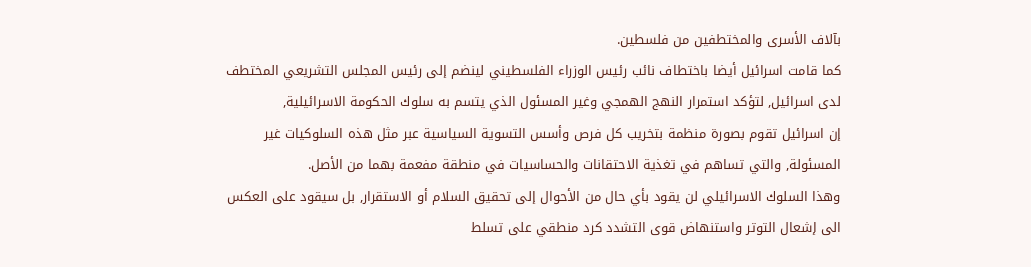بآلاف الأسرى والمختطفين من فلسطين.
كما قامت اسرائيل أيضا باختطاف نائب رئيس الوزراء الفلسطيني لينضم إلى رئيس المجلس التشريعي المختطف لدى اسرائيل, لتؤكد استمرار النهج الهمجي وغير المسئول الذي يتسم به سلوك الحكومة الاسرائيلية,
إن اسرائيل تقوم بصورة منظمة بتخريب كل فرص وأسس التسوية السياسية عبر مثل هذه السلوكيات غير المسئولة, والتي تساهم في تغذية الاحتقانات والحساسيات في منطقة مفعمة بهما من الأصل.
وهذا السلوك الاسرائيلي لن يقود بأي حال من الأحوال إلى تحقيق السلام أو الاستقرار, بل سيقود على العكس الى إشعال التوتر واستنهاض قوى التشدد كرد منطقي على تسلط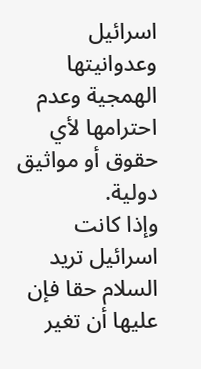اسرائيل وعدوانيتها الهمجية وعدم احترامها لأي حقوق أو مواثيق دولية.
وإذا كانت اسرائيل تريد السلام حقا فإن عليها أن تغير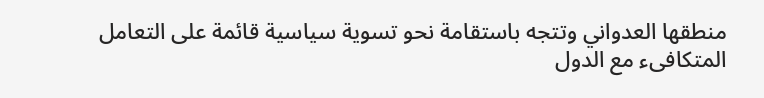منطقها العدواني وتتجه باستقامة نحو تسوية سياسية قائمة على التعامل المتكافىء مع الدول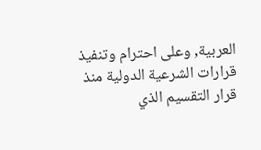العربية, وعلى احترام وتنفيذ قرارات الشرعية الدولية منذ قرار التقسيم الذي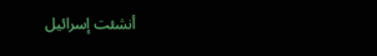أنشئت إسرائيل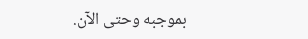بموجبه وحتى الآن.